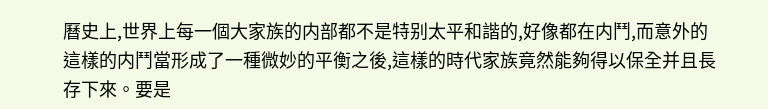曆史上,世界上每一個大家族的内部都不是特别太平和諧的,好像都在内鬥,而意外的這樣的内鬥當形成了一種微妙的平衡之後,這樣的時代家族竟然能夠得以保全并且長存下來。要是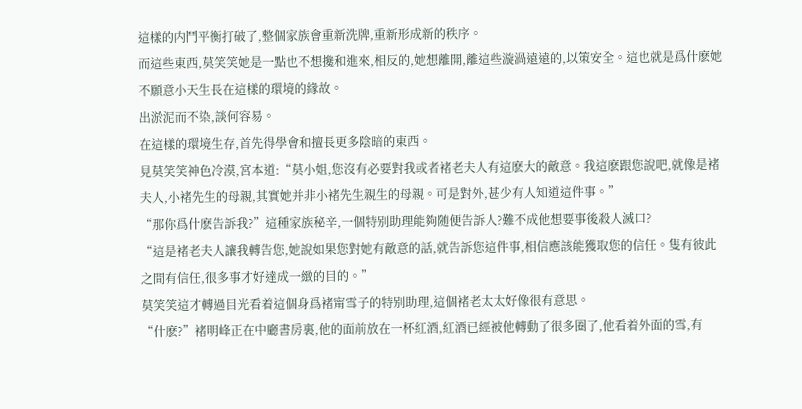這樣的内鬥平衡打破了,整個家族會重新洗牌,重新形成新的秩序。
而這些東西,莫笑笑她是一點也不想攙和進來,相反的,她想離開,離這些漩渦遠遠的,以策安全。這也就是爲什麽她不願意小天生長在這樣的環境的緣故。
出淤泥而不染,談何容易。
在這樣的環境生存,首先得學會和擅長更多陰暗的東西。
見莫笑笑神色冷漠,宮本道:“莫小姐,您沒有必要對我或者褚老夫人有這麽大的敵意。我這麽跟您說吧,就像是褚夫人,小褚先生的母親,其實她并非小褚先生親生的母親。可是對外,甚少有人知道這件事。”
“那你爲什麽告訴我?”這種家族秘辛,一個特别助理能夠随便告訴人?難不成他想要事後殺人滅口?
“這是褚老夫人讓我轉告您,她說如果您對她有敵意的話,就告訴您這件事,相信應該能獲取您的信任。隻有彼此之間有信任,很多事才好達成一緻的目的。”
莫笑笑這才轉過目光看着這個身爲褚甯雪子的特别助理,這個褚老太太好像很有意思。
“什麽?”褚明峰正在中廳書房裏,他的面前放在一杯紅酒,紅酒已經被他轉動了很多圈了,他看着外面的雪,有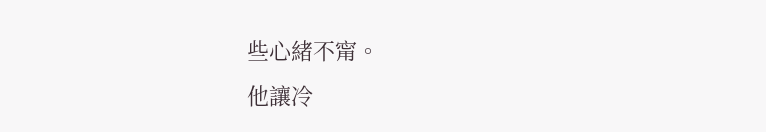些心緒不甯。
他讓冷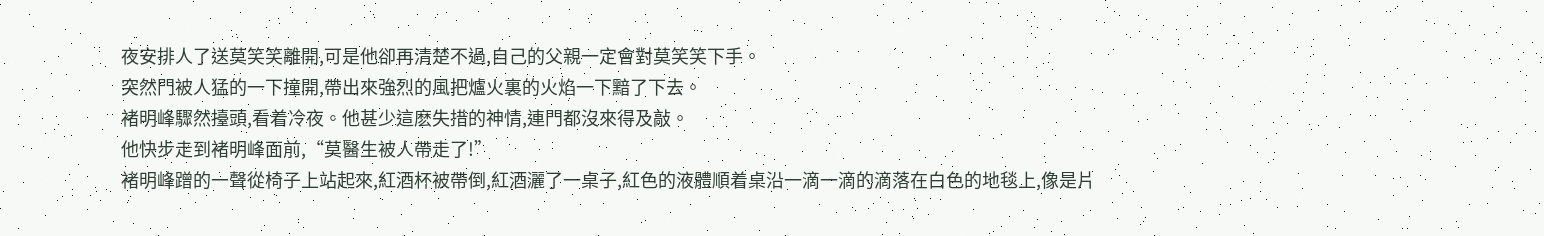夜安排人了送莫笑笑離開,可是他卻再清楚不過,自己的父親一定會對莫笑笑下手。
突然門被人猛的一下撞開,帶出來強烈的風把爐火裏的火焰一下黯了下去。
褚明峰驟然擡頭,看着冷夜。他甚少這麽失措的神情,連門都沒來得及敲。
他快步走到褚明峰面前,“莫醫生被人帶走了!”
褚明峰蹭的一聲從椅子上站起來,紅酒杯被帶倒,紅酒灑了一桌子,紅色的液體順着桌沿一滴一滴的滴落在白色的地毯上,像是片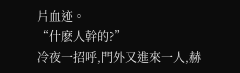片血迹。
“什麽人幹的?”
冷夜一招呼,門外又進來一人,赫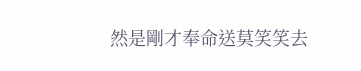然是剛才奉命送莫笑笑去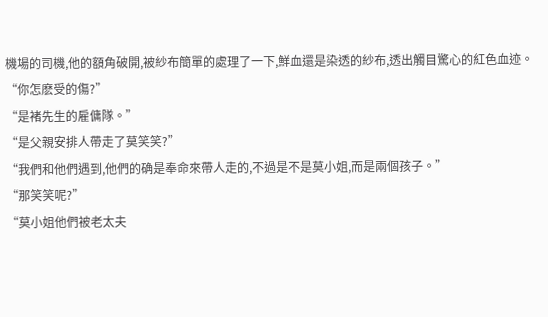機場的司機,他的額角破開,被紗布簡單的處理了一下,鮮血還是染透的紗布,透出觸目驚心的紅色血迹。
“你怎麽受的傷?”
“是褚先生的雇傭隊。”
“是父親安排人帶走了莫笑笑?”
“我們和他們遇到,他們的确是奉命來帶人走的,不過是不是莫小姐,而是兩個孩子。”
“那笑笑呢?”
“莫小姐他們被老太夫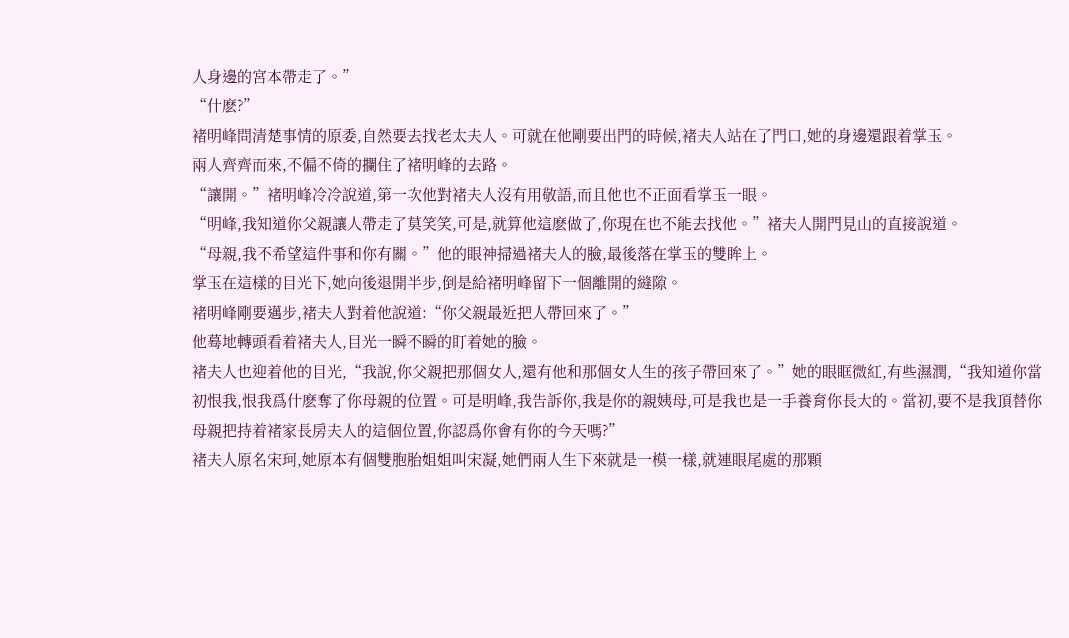人身邊的宮本帶走了。”
“什麽?”
褚明峰問清楚事情的原委,自然要去找老太夫人。可就在他剛要出門的時候,褚夫人站在了門口,她的身邊還跟着掌玉。
兩人齊齊而來,不偏不倚的攔住了褚明峰的去路。
“讓開。”褚明峰冷冷說道,第一次他對褚夫人沒有用敬語,而且他也不正面看掌玉一眼。
“明峰,我知道你父親讓人帶走了莫笑笑,可是,就算他這麽做了,你現在也不能去找他。”褚夫人開門見山的直接說道。
“母親,我不希望這件事和你有關。”他的眼神掃過褚夫人的臉,最後落在掌玉的雙眸上。
掌玉在這樣的目光下,她向後退開半步,倒是給褚明峰留下一個離開的縫隙。
褚明峰剛要邁步,褚夫人對着他說道:“你父親最近把人帶回來了。”
他蓦地轉頭看着褚夫人,目光一瞬不瞬的盯着她的臉。
褚夫人也迎着他的目光,“我說,你父親把那個女人,還有他和那個女人生的孩子帶回來了。”她的眼眶微紅,有些濕潤,“我知道你當初恨我,恨我爲什麽奪了你母親的位置。可是明峰,我告訴你,我是你的親姨母,可是我也是一手養育你長大的。當初,要不是我頂替你母親把持着褚家長房夫人的這個位置,你認爲你會有你的今天嗎?”
褚夫人原名宋珂,她原本有個雙胞胎姐姐叫宋凝,她們兩人生下來就是一模一樣,就連眼尾處的那顆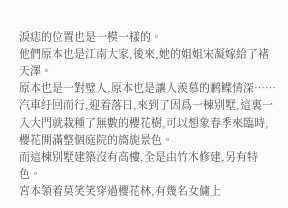淚痣的位置也是一模一樣的。
他們原本也是江南大家,後來,她的姐姐宋凝嫁給了褚天澤。
原本也是一對璧人,原本也是讓人羨慕的鹣鲽情深……
汽車纡回而行,迎着落日,來到了因爲一棟别墅,這裏一入大門就栽種了無數的櫻花樹,可以想象春季來臨時,櫻花開滿整個庭院的旖旎景色。
而這棟别墅建築沒有高樓,全是由竹木修建,另有特色。
宮本領着莫笑笑穿過櫻花林,有幾名女傭上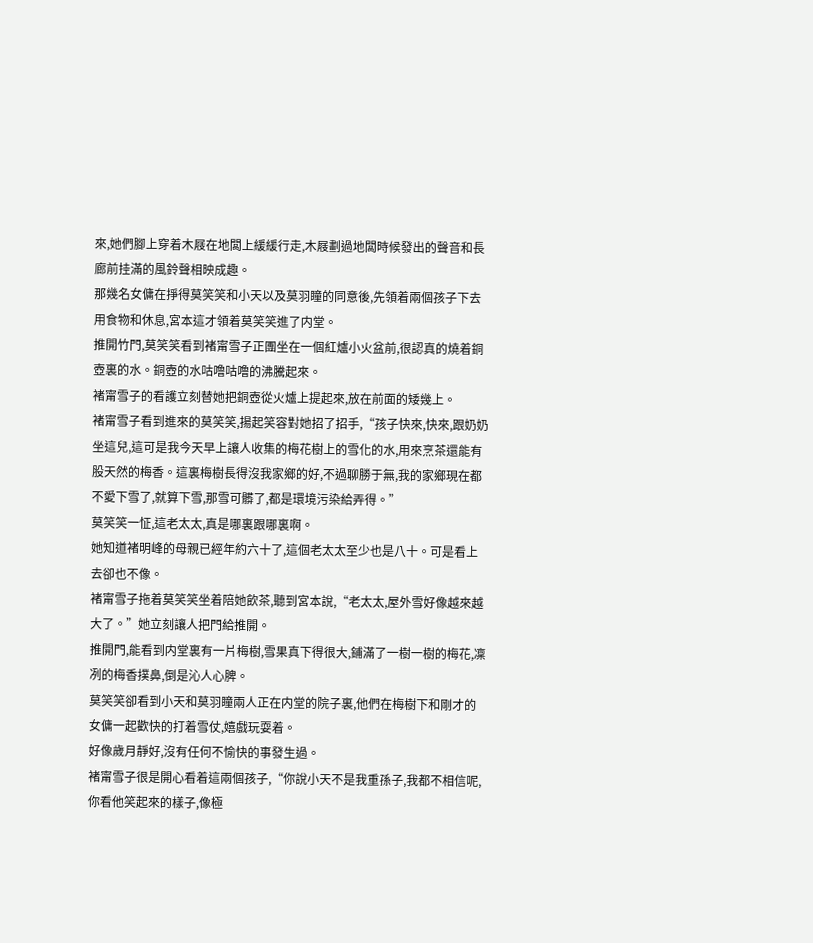來,她們腳上穿着木屐在地闆上緩緩行走,木屐劃過地闆時候發出的聲音和長廊前挂滿的風鈴聲相映成趣。
那幾名女傭在掙得莫笑笑和小天以及莫羽瞳的同意後,先領着兩個孩子下去用食物和休息,宮本這才領着莫笑笑進了内堂。
推開竹門,莫笑笑看到褚甯雪子正團坐在一個紅爐小火盆前,很認真的燒着銅壺裏的水。銅壺的水咕噜咕噜的沸騰起來。
褚甯雪子的看護立刻替她把銅壺從火爐上提起來,放在前面的矮幾上。
褚甯雪子看到進來的莫笑笑,揚起笑容對她招了招手,“孩子快來,快來,跟奶奶坐這兒,這可是我今天早上讓人收集的梅花樹上的雪化的水,用來烹茶還能有股天然的梅香。這裏梅樹長得沒我家鄉的好,不過聊勝于無,我的家鄉現在都不愛下雪了,就算下雪,那雪可髒了,都是環境污染給弄得。”
莫笑笑一怔,這老太太,真是哪裏跟哪裏啊。
她知道褚明峰的母親已經年約六十了,這個老太太至少也是八十。可是看上去卻也不像。
褚甯雪子拖着莫笑笑坐着陪她飲茶,聽到宮本說,“老太太,屋外雪好像越來越大了。”她立刻讓人把門給推開。
推開門,能看到内堂裏有一片梅樹,雪果真下得很大,鋪滿了一樹一樹的梅花,凜冽的梅香撲鼻,倒是沁人心脾。
莫笑笑卻看到小天和莫羽瞳兩人正在内堂的院子裏,他們在梅樹下和剛才的女傭一起歡快的打着雪仗,嬉戲玩耍着。
好像歲月靜好,沒有任何不愉快的事發生過。
褚甯雪子很是開心看着這兩個孩子,“你說小天不是我重孫子,我都不相信呢,你看他笑起來的樣子,像極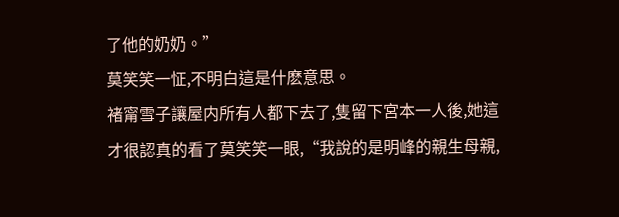了他的奶奶。”
莫笑笑一怔,不明白這是什麽意思。
褚甯雪子讓屋内所有人都下去了,隻留下宮本一人後,她這才很認真的看了莫笑笑一眼,“我說的是明峰的親生母親,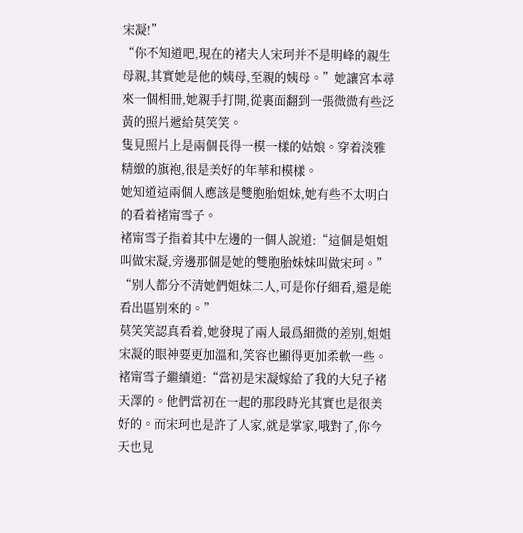宋凝!”
“你不知道吧,現在的褚夫人宋珂并不是明峰的親生母親,其實她是他的姨母,至親的姨母。”她讓宮本尋來一個相冊,她親手打開,從裏面翻到一張微微有些泛黃的照片遞給莫笑笑。
隻見照片上是兩個長得一模一樣的姑娘。穿着淡雅精緻的旗袍,很是美好的年華和模樣。
她知道這兩個人應該是雙胞胎姐妹,她有些不太明白的看着褚甯雪子。
褚甯雪子指着其中左邊的一個人說道:“這個是姐姐叫做宋凝,旁邊那個是她的雙胞胎妹妹叫做宋珂。”
“别人都分不清她們姐妹二人,可是你仔細看,還是能看出區别來的。”
莫笑笑認真看着,她發現了兩人最爲細微的差别,姐姐宋凝的眼神要更加溫和,笑容也顯得更加柔軟一些。
褚甯雪子繼續道:“當初是宋凝嫁給了我的大兒子褚天澤的。他們當初在一起的那段時光其實也是很美好的。而宋珂也是許了人家,就是掌家,哦對了,你今天也見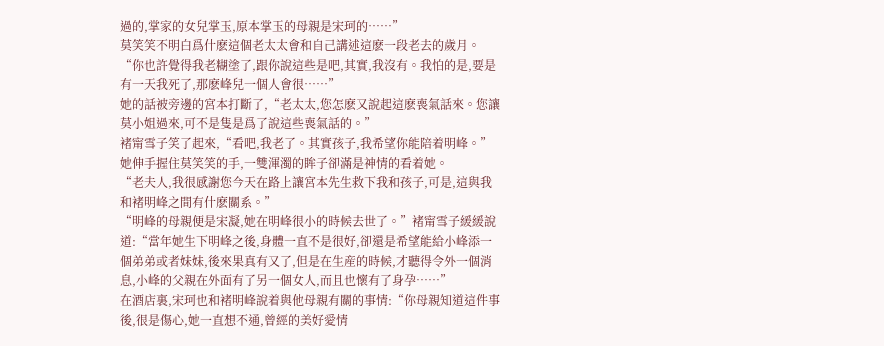過的,掌家的女兒掌玉,原本掌玉的母親是宋珂的……”
莫笑笑不明白爲什麽這個老太太會和自己講述這麽一段老去的歲月。
“你也許覺得我老糊塗了,跟你說這些是吧,其實,我沒有。我怕的是,要是有一天我死了,那麽峰兒一個人會很……”
她的話被旁邊的宮本打斷了,“老太太,您怎麽又說起這麽喪氣話來。您讓莫小姐過來,可不是隻是爲了說這些喪氣話的。”
褚甯雪子笑了起來,“看吧,我老了。其實孩子,我希望你能陪着明峰。”她伸手握住莫笑笑的手,一雙渾濁的眸子卻滿是神情的看着她。
“老夫人,我很感謝您今天在路上讓宮本先生救下我和孩子,可是,這與我和褚明峰之間有什麽關系。”
“明峰的母親便是宋凝,她在明峰很小的時候去世了。”褚甯雪子緩緩說道:“當年她生下明峰之後,身體一直不是很好,卻還是希望能給小峰添一個弟弟或者妹妹,後來果真有又了,但是在生産的時候,才聽得令外一個消息,小峰的父親在外面有了另一個女人,而且也懷有了身孕……”
在酒店裏,宋珂也和褚明峰說着與他母親有關的事情:“你母親知道這件事後,很是傷心,她一直想不通,曾經的美好愛情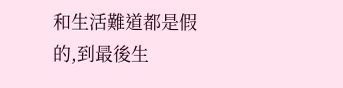和生活難道都是假的,到最後生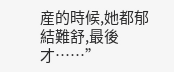産的時候,她都郁結難舒,最後才……”